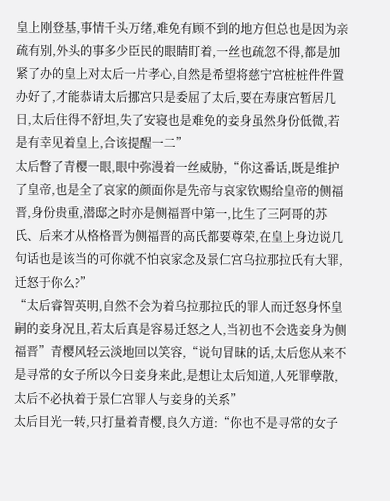皇上刚登基,事情千头万绪,难免有顾不到的地方但总也是因为亲疏有别,外头的事多少臣民的眼睛盯着,一丝也疏忽不得,都是加紧了办的皇上对太后一片孝心,自然是希望将慈宁宫桩桩件件置办好了,才能恭请太后挪宫只是委屈了太后,要在寿康宫暂居几日,太后住得不舒坦,失了安寝也是难免的妾身虽然身份低微,若是有幸见着皇上,合该提醒一二”
太后瞥了青樱一眼,眼中弥漫着一丝威胁,“你这番话,既是维护了皇帝,也是全了哀家的颜面你是先帝与哀家钦赐给皇帝的侧福晋,身份贵重,潜邸之时亦是侧福晋中第一,比生了三阿哥的苏氏、后来才从格格晋为侧福晋的高氏都要尊荣,在皇上身边说几句话也是该当的可你就不怕哀家念及景仁宫乌拉那拉氏有大罪,迁怒于你么?”
“太后睿智英明,自然不会为着乌拉那拉氏的罪人而迁怒身怀皇嗣的妾身况且,若太后真是容易迁怒之人,当初也不会选妾身为侧福晋”青樱风轻云淡地回以笑容,“说句冒昧的话,太后您从来不是寻常的女子所以今日妾身来此,是想让太后知道,人死罪孽散,太后不必执着于景仁宫罪人与妾身的关系”
太后目光一转,只打量着青樱,良久方道:“你也不是寻常的女子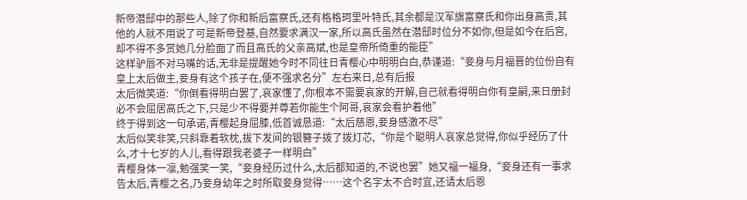新帝潜邸中的那些人,除了你和新后富察氏,还有格格珂里叶特氏,其余都是汉军旗富察氏和你出身高贵,其他的人就不用说了可是新帝登基,自然要求满汉一家,所以高氏虽然在潜邸时位分不如你,但是如今在后宫,却不得不多赏她几分脸面了而且高氏的父亲高斌,也是皇帝所倚重的能臣”
这样驴唇不对马嘴的话,无非是提醒她今时不同往日青樱心中明明白白,恭谨道:“妾身与月福晋的位份自有皇上太后做主,妾身有这个孩子在,便不强求名分”左右来日,总有后报
太后微笑道:“你倒看得明白罢了,哀家懂了,你根本不需要哀家的开解,自己就看得明白你有皇嗣,来日册封必不会屈居高氏之下,只是少不得要并尊若你能生个阿哥,哀家会看护着他”
终于得到这一句承诺,青樱起身屈膝,低首诚恳道:“太后慈恩,妾身感激不尽”
太后似笑非笑,只斜靠着软枕,拔下发间的银簪子拨了拨灯芯,“你是个聪明人哀家总觉得,你似乎经历了什么,才十七岁的人儿,看得跟我老婆子一样明白”
青樱身体一凛,勉强笑一笑,“妾身经历过什么,太后都知道的,不说也罢”她又福一福身,“妾身还有一事求告太后,青樱之名,乃妾身幼年之时所取妾身觉得……这个名字太不合时宜,还请太后恩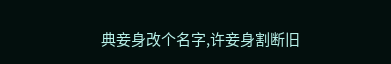典妾身改个名字,许妾身割断旧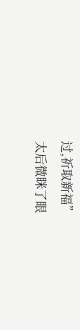过,祈取新福”
太后微眯了眼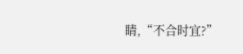睛,“不合时宜?”